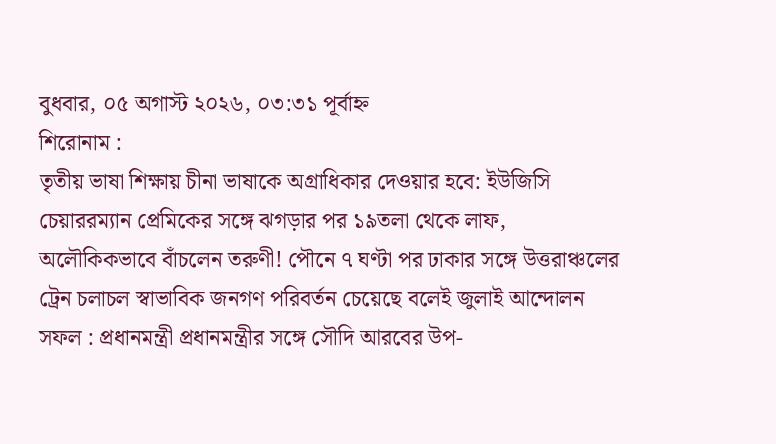বুধবার, ০৫ অগাস্ট ২০২৬, ০৩:৩১ পূর্বাহ্ন
শিরোনাম :
তৃতীয় ভাষা শিক্ষায় চীনা ভাষাকে অগ্রাধিকার দেওয়ার হবে: ইউজিসি চেয়াররম্যান প্রেমিকের সঙ্গে ঝগড়ার পর ১৯তলা থেকে লাফ, অলৌকিকভাবে বাঁচলেন তরুণী! পৌনে ৭ ঘণ্টা পর ঢাকার সঙ্গে উত্তরাঞ্চলের ট্রেন চলাচল স্বাভাবিক জনগণ পরিবর্তন চেয়েছে বলেই জুলাই আন্দোলন সফল : প্রধানমন্ত্রী প্রধানমন্ত্রীর সঙ্গে সৌদি আরবের উপ-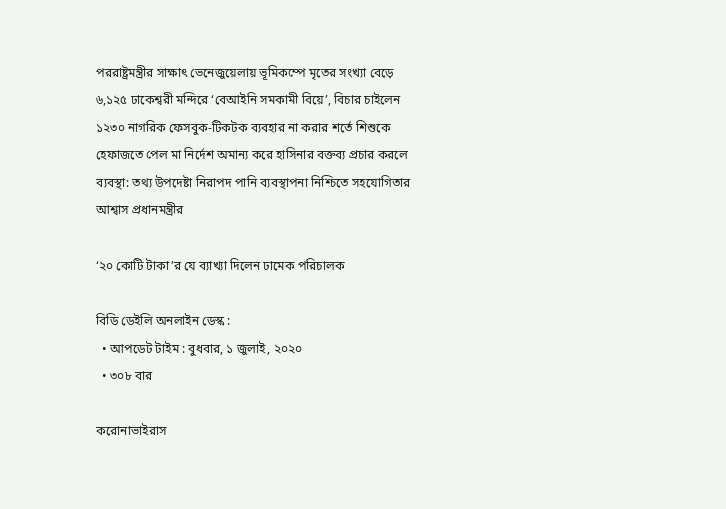পররাষ্ট্রমন্ত্রীর সাক্ষাৎ ভেনেজুয়েলায় ভূমিকম্পে মৃতের সংখ্যা বেড়ে ৬,১২৫ ঢাকেশ্বরী মন্দিরে ‘বেআইনি সমকামী বিয়ে’, বিচার চাইলেন ১২৩০ নাগরিক ফেসবুক-টিকটক ব্যবহার না করার শর্তে শিশুকে হেফাজতে পেল মা নির্দেশ অমান্য করে হাসিনার বক্তব্য প্রচার করলে ব্যবস্থা: তথ্য উপদেষ্টা নিরাপদ পানি ব্যবস্থাপনা নিশ্চিতে সহযোগিতার আশ্বাস প্রধানমন্ত্রীর

‘২০ কোটি টাকা’র যে ব্যাখ্যা দিলেন ঢামেক পরিচালক

বিডি ডেইলি অনলাইন ডেস্ক :
  • আপডেট টাইম : বুধবার, ১ জুলাই, ২০২০
  • ৩০৮ বার

করোনাভাইরাস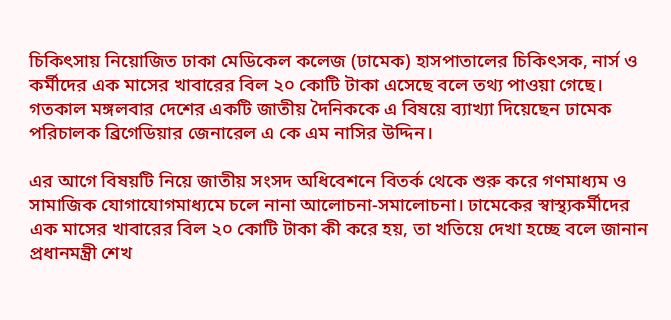চিকিৎসায় নিয়োজিত ঢাকা মেডিকেল কলেজ (ঢামেক) হাসপাতালের চিকিৎসক, নার্স ও কর্মীদের এক মাসের খাবারের বিল ২০ কোটি টাকা এসেছে বলে তথ্য পাওয়া গেছে। গতকাল মঙ্গলবার দেশের একটি জাতীয় দৈনিককে এ বিষয়ে ব্যাখ্যা দিয়েছেন ঢামেক পরিচালক ব্রিগেডিয়ার জেনারেল এ কে এম নাসির উদ্দিন।

এর আগে বিষয়টি নিয়ে জাতীয় সংসদ অধিবেশনে বিতর্ক থেকে শুরু করে গণমাধ্যম ও সামাজিক যোগাযোগমাধ্যমে চলে নানা আলোচনা-সমালোচনা। ঢামেকের স্বাস্থ্যকর্মীদের এক মাসের খাবারের বিল ২০ কোটি টাকা কী করে হয়, তা খতিয়ে দেখা হচ্ছে বলে জানান প্রধানমন্ত্রী শেখ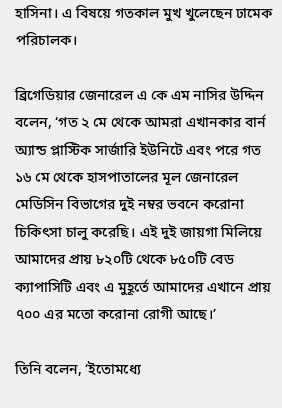হাসিনা। এ বিষয়ে গতকাল মুখ খুলেছেন ঢামেক পরিচালক।

ব্রিগেডিয়ার জেনারেল এ কে এম নাসির উদ্দিন বলেন, ‘গত ২ মে থেকে আমরা এখানকার বার্ন অ্যান্ড প্লাস্টিক সার্জারি ইউনিটে এবং পরে গত ১৬ মে থেকে হাসপাতালের মূল জেনারেল মেডিসিন বিভাগের দুই নম্বর ভবনে করোনা চিকিৎসা চালু করেছি। এই দুই জায়গা মিলিয়ে আমাদের প্রায় ৮২০টি থেকে ৮৫০টি বেড ক্যাপাসিটি এবং এ মুহূর্তে আমাদের এখানে প্রায় ৭০০ এর মতো করোনা রোগী আছে।’

তিনি বলেন, ‘ইতোমধ্যে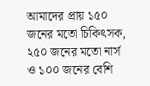আমাদের প্রায় ১৫০ জনের মতো চিকিৎসক, ২৫০ জনের মতো নার্স ও ১০০ জনের বেশি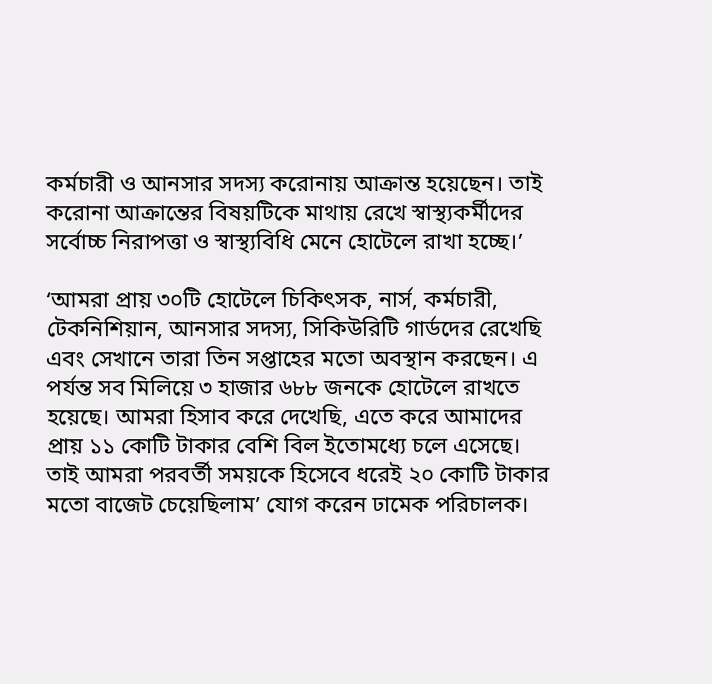কর্মচারী ও আনসার সদস্য করোনায় আক্রান্ত হয়েছেন। তাই করোনা আক্রান্তের বিষয়টিকে মাথায় রেখে স্বাস্থ্যকর্মীদের সর্বোচ্চ নিরাপত্তা ও স্বাস্থ্যবিধি মেনে হোটেলে রাখা হচ্ছে।’

‘আমরা প্রায় ৩০টি হোটেলে চিকিৎসক, নার্স, কর্মচারী, টেকনিশিয়ান, আনসার সদস্য, সিকিউরিটি গার্ডদের রেখেছি এবং সেখানে তারা তিন সপ্তাহের মতো অবস্থান করছেন। এ পর্যন্ত সব মিলিয়ে ৩ হাজার ৬৮৮ জনকে হোটেলে রাখতে হয়েছে। আমরা হিসাব করে দেখেছি, এতে করে আমাদের প্রায় ১১ কোটি টাকার বেশি বিল ইতোমধ্যে চলে এসেছে। তাই আমরা পরবর্তী সময়কে হিসেবে ধরেই ২০ কোটি টাকার মতো বাজেট চেয়েছিলাম’ যোগ করেন ঢামেক পরিচালক।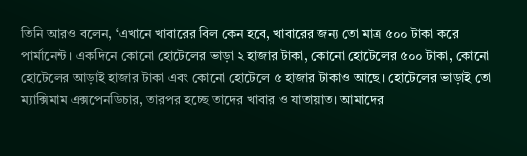তিনি আরও বলেন, ‘এখানে খাবারের বিল কেন হবে, খাবারের জন্য তো মাত্র ৫০০ টাকা করে পার্মানেন্ট। একদিনে কোনো হোটেলের ভাড়া ২ হাজার টাকা, কোনো হোটেলের ৫০০ টাকা, কোনো হোটেলের আড়াই হাজার টাকা এবং কোনো হোটেলে ৫ হাজার টাকাও আছে। হোটেলের ভাড়াই তো ম্যাক্সিমাম এক্সপেনডিচার, তারপর হচ্ছে তাদের খাবার ও যাতায়াত। আমাদের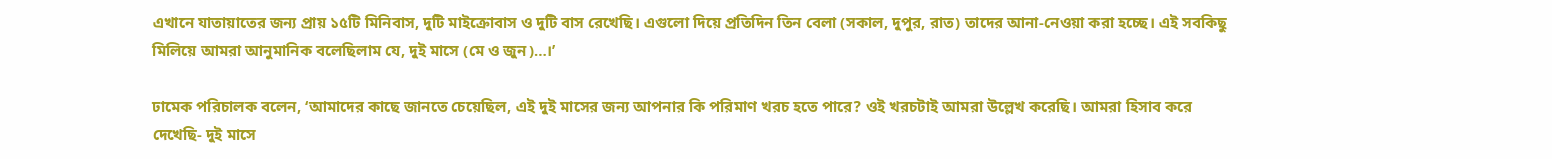এখানে যাতায়াতের জন্য প্রায় ১৫টি মিনিবাস, দুটি মাইক্রোবাস ও দুটি বাস রেখেছি। এগুলো দিয়ে প্রতিদিন তিন বেলা (সকাল, দুপুর, রাত) তাদের আনা-নেওয়া করা হচ্ছে। এই সবকিছু মিলিয়ে আমরা আনুমানিক বলেছিলাম যে, দুই মাসে (মে ও জুন)…।’

ঢামেক পরিচালক বলেন, ‘আমাদের কাছে জানতে চেয়েছিল, এই দুই মাসের জন্য আপনার কি পরিমাণ খরচ হতে পারে? ওই খরচটাই আমরা উল্লেখ করেছি। আমরা হিসাব করে দেখেছি- দুই মাসে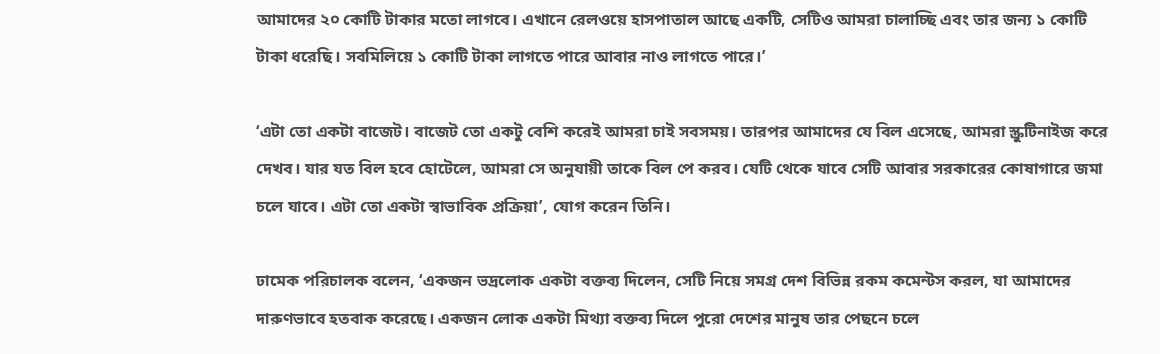আমাদের ২০ কোটি টাকার মতো লাগবে। এখানে রেলওয়ে হাসপাতাল আছে একটি, সেটিও আমরা চালাচ্ছি এবং তার জন্য ১ কোটি টাকা ধরেছি। সবমিলিয়ে ১ কোটি টাকা লাগতে পারে আবার নাও লাগতে পারে।’

‘এটা তো একটা বাজেট। বাজেট তো একটু বেশি করেই আমরা চাই সবসময়। তারপর আমাদের যে বিল এসেছে, আমরা স্ক্রুটিনাইজ করে দেখব। যার যত বিল হবে হোটেলে, আমরা সে অনুযায়ী তাকে বিল পে করব। যেটি থেকে যাবে সেটি আবার সরকারের কোষাগারে জমা চলে যাবে। এটা তো একটা স্বাভাবিক প্রক্রিয়া’, যোগ করেন তিনি।

ঢামেক পরিচালক বলেন, ‘একজন ভদ্রলোক একটা বক্তব্য দিলেন, সেটি নিয়ে সমগ্র দেশ বিভিন্ন রকম কমেন্টস করল, যা আমাদের দারুণভাবে হতবাক করেছে। একজন লোক একটা মিথ্যা বক্তব্য দিলে পুরো দেশের মানুষ তার পেছনে চলে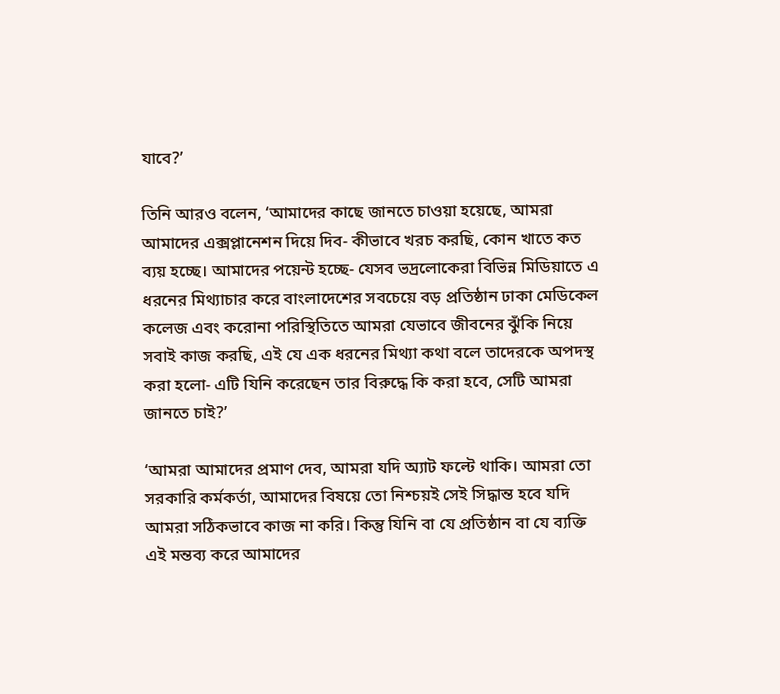যাবে?’

তিনি আরও বলেন, ‘আমাদের কাছে জানতে চাওয়া হয়েছে, আমরা আমাদের এক্সপ্লানেশন দিয়ে দিব- কীভাবে খরচ করছি, কোন খাতে কত ব্যয় হচ্ছে। আমাদের পয়েন্ট হচ্ছে- যেসব ভদ্রলোকেরা বিভিন্ন মিডিয়াতে এ ধরনের মিথ্যাচার করে বাংলাদেশের সবচেয়ে বড় প্রতিষ্ঠান ঢাকা মেডিকেল কলেজ এবং করোনা পরিস্থিতিতে আমরা যেভাবে জীবনের ঝুঁকি নিয়ে সবাই কাজ করছি, এই যে এক ধরনের মিথ্যা কথা বলে তাদেরকে অপদস্থ করা হলো- এটি যিনি করেছেন তার বিরুদ্ধে কি করা হবে, সেটি আমরা জানতে চাই?’

‘আমরা আমাদের প্রমাণ দেব, আমরা যদি অ্যাট ফল্টে থাকি। আমরা তো সরকারি কর্মকর্তা, আমাদের বিষয়ে তো নিশ্চয়ই সেই সিদ্ধান্ত হবে যদি আমরা সঠিকভাবে কাজ না করি। কিন্তু যিনি বা যে প্রতিষ্ঠান বা যে ব্যক্তি এই মন্তব্য করে আমাদের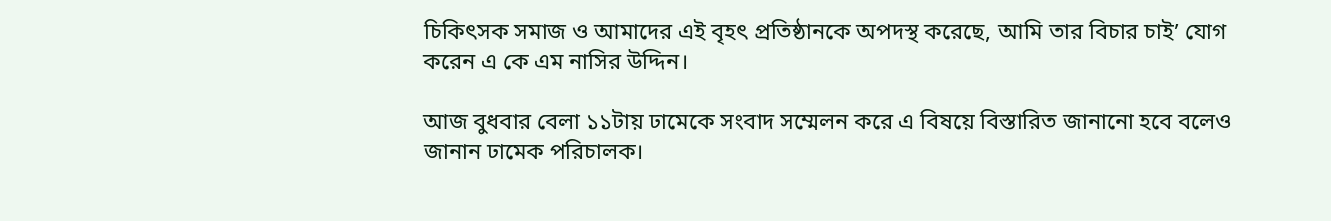চিকিৎসক সমাজ ও আমাদের এই বৃহৎ প্রতিষ্ঠানকে অপদস্থ করেছে, আমি তার বিচার চাই’ যোগ করেন এ কে এম নাসির উদ্দিন।

আজ বুধবার বেলা ১১টায় ঢামেকে সংবাদ সম্মেলন করে এ বিষয়ে বিস্তারিত জানানো হবে বলেও জানান ঢামেক পরিচালক।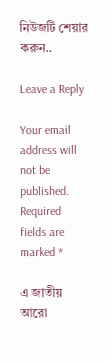নিউজটি শেয়ার করুন..

Leave a Reply

Your email address will not be published. Required fields are marked *

এ জাতীয় আরো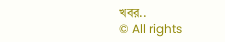খবর..
© All rights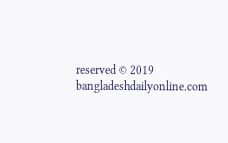reserved © 2019 bangladeshdailyonline.com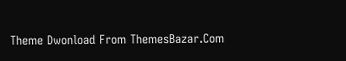Theme Dwonload From ThemesBazar.Com